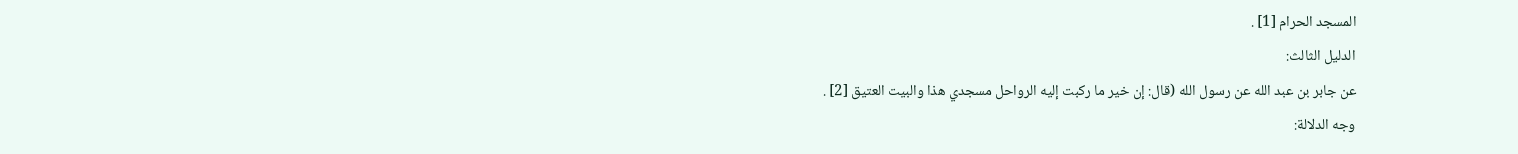المسجد الحرام [1] .
الدليل الثالث:
عن جابر بن عبد الله عن رسول الله (قال: إن خير ما ركبت إليه الرواحل مسجدي هذا والبيت العتيق [2] .
وجه الدلالة: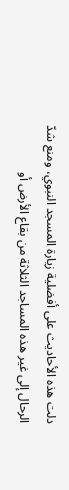دلت هذه الأحاديث على أفضلية زيارة المسجد النبوي، ومنع شدّ الرحال إلى غير هذه المساجد الثلاثة من بقاع الأرض أو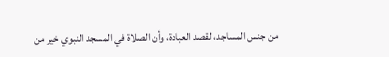من جنس المساجد، لقصد العبادة، وأن الصلاة في المسجد النبوي خير من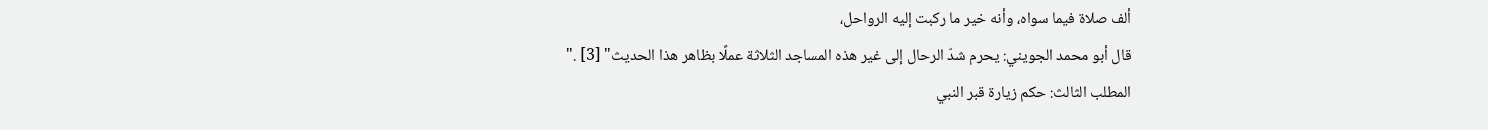ألف صلاة فيما سواه، وأنه خير ما ركبت إليه الرواحل،
قال أبو محمد الجويني: يحرم شدّ الرحال إلى غير هذه المساجد الثلاثة عملًا بظاهر هذا الحديث" [3] ."
المطلب الثالث: حكم زيارة قبر النبي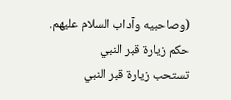(وصاحبيه وآداب السلام عليهم.
حكم زيارة قبر النبي
تستحب زيارة قبر النبي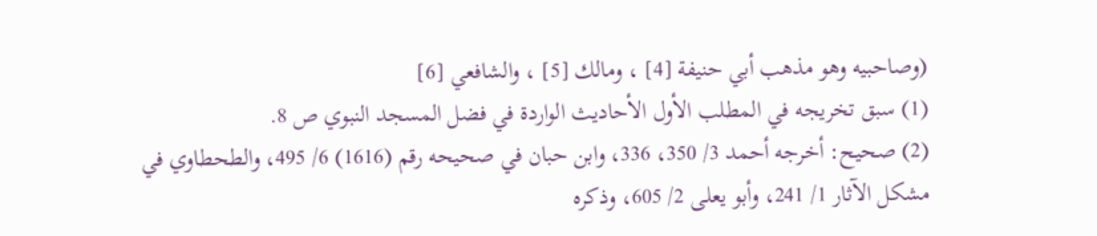(وصاحبيه وهو مذهب أبي حنيفة [4] ، ومالك [5] ، والشافعي [6]
(1) سبق تخريجه في المطلب الأول الأحاديث الواردة في فضل المسجد النبوي ص 8.
(2) صحيح: أخرجه أحمد 3/ 350، 336، وابن حبان في صحيحه رقم (1616) 6/ 495، والطحطاوي في مشكل الآثار 1/ 241، وأبو يعلى 2/ 605، وذكره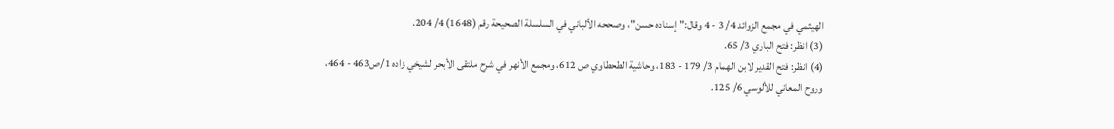الهيثمي في مجمع الزوائد 4/ 3 - 4 وقال:"إسناده حسن"، وصححه الألباني في السلسلة الصحيحة رقم (1648) 4/ 204.
(3) انظر: فتح الباري 3/ 65.
(4) انظر: فتح القدير لابن الهمام 3/ 179 - 183، وحاشية الطحطاوي ص 612، ومجمع الأنهر في شرح ملتقى الأبحر لشيخي زاده 1/ص463 - 464، وروح المعاني للألوسي 6/ 125.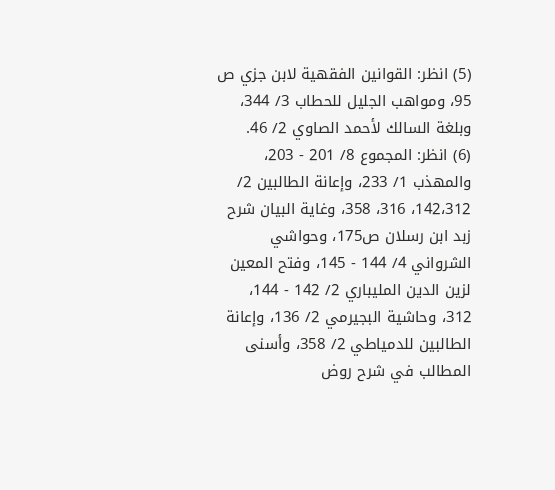(5) انظر: القوانين الفقهية لابن جزي ص 95، ومواهب الجليل للحطاب 3/ 344، وبلغة السالك لأحمد الصاوي 2/ 46.
(6) انظر: المجموع 8/ 201 - 203، والمهذب 1/ 233، وإعانة الطالبين 2/ 142،312، 316، 358، وغاية البيان شرح زبد ابن رسلان ص175، وحواشي الشرواني 4/ 144 - 145، وفتح المعين لزين الدين المليباري 2/ 142 - 144، 312، وحاشية البجيرمي 2/ 136، وإعانة الطالبين للدمياطي 2/ 358، وأسنى المطالب في شرح روض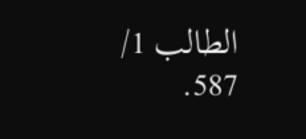الطالب 1/ 587.